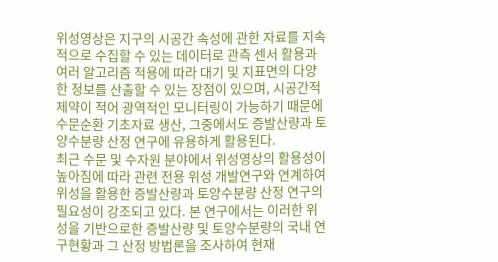위성영상은 지구의 시공간 속성에 관한 자료를 지속적으로 수집할 수 있는 데이터로 관측 센서 활용과 여러 알고리즘 적용에 따라 대기 및 지표면의 다양한 정보를 산출할 수 있는 장점이 있으며, 시공간적 제약이 적어 광역적인 모니터링이 가능하기 때문에 수문순환 기초자료 생산, 그중에서도 증발산량과 토양수분량 산정 연구에 유용하게 활용된다.
최근 수문 및 수자원 분야에서 위성영상의 활용성이 높아짐에 따라 관련 전용 위성 개발연구와 연계하여 위성을 활용한 증발산량과 토양수분량 산정 연구의 필요성이 강조되고 있다. 본 연구에서는 이러한 위성을 기반으로한 증발산량 및 토양수분량의 국내 연구현황과 그 산정 방법론을 조사하여 현재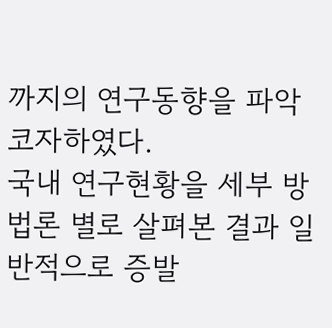까지의 연구동향을 파악코자하였다.
국내 연구현황을 세부 방법론 별로 살펴본 결과 일반적으로 증발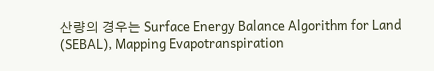산량의 경우는 Surface Energy Balance Algorithm for Land (SEBAL), Mapping Evapotranspiration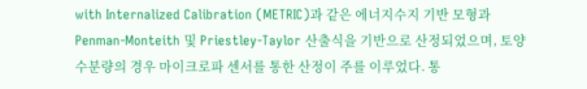with Internalized Calibration (METRIC)과 같은 에너지수지 기반 모형과 Penman-Monteith 및 Priestley-Taylor 산출식을 기반으로 산정되었으며, 토양수분량의 경우 마이크로파 센서를 통한 산정이 주를 이루었다. 통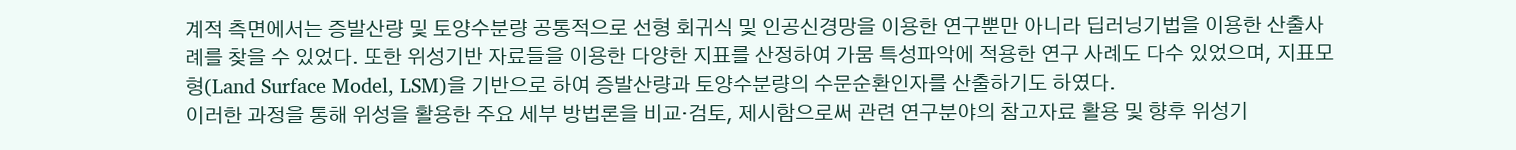계적 측면에서는 증발산량 및 토양수분량 공통적으로 선형 회귀식 및 인공신경망을 이용한 연구뿐만 아니라 딥러닝기법을 이용한 산출사례를 찾을 수 있었다. 또한 위성기반 자료들을 이용한 다양한 지표를 산정하여 가뭄 특성파악에 적용한 연구 사례도 다수 있었으며, 지표모형(Land Surface Model, LSM)을 기반으로 하여 증발산량과 토양수분량의 수문순환인자를 산출하기도 하였다.
이러한 과정을 통해 위성을 활용한 주요 세부 방법론을 비교·검토, 제시함으로써 관련 연구분야의 참고자료 활용 및 향후 위성기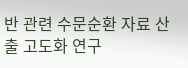반 관련 수문순환 자료 산출 고도화 연구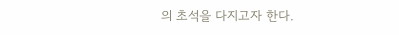의 초석을 다지고자 한다.